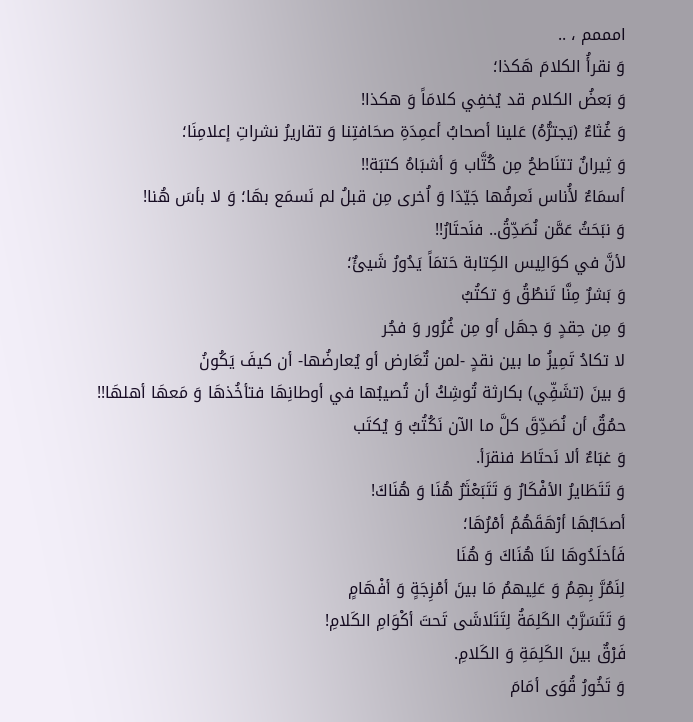امممم ، ..
وَ نقرأُ الكلامَ هَكذا؛
وَ بَعضُ الكلام قد يُخفِي كلامَاً وَ هكذا!
وَ غُثاءٌ (يَجترُّهُ) عَلينا أصحابُ أعمِدَةِ صحَافتِنا وَ تقاريرُ نشراتِ إعلامِنَا؛
وَ ثِيرانٌ تتنَاطحُ مِن كُتَّاب وَ أشبَاهُ كتبَة!!
أسمَاءٌ لأُناس نَعرفُها جَيّدَا وَ اُخرى مِن قبلُ لم نَسمَع بهَا؛ وَ لا بأسَ هُنا!
وَ نبَحَثُ عَمَّن نُصَدِّقُ.. فنَحتَارُ!!
لأنَّ في كوَالِيس الكِتابة حَتمَاً يَدُورُ شَيئٌ؛
وَ بَشرٌ مِنَّا تَنطُقُ وَ تكتُبُ
وَ مِن حِقدٍ وَ جهَل أو مِن غُرُور وَ فجُر
لا تكادُ تَمِيزُ ما بين نقدٍ -لمن تٌعَارض أو يُعارضُها- أن كيفَ يَكُونُ
وَ بينَ (تشَفِّي) بكارثة تُوشِكُ أن تُصيبُها في أوطانِهَا فتأخُذهَا وَ مَعهَا أهلهَا!!
حمُقٌ أن نُصَدِّقَ كلَّ ما الآن نَكُتُبُ وَ يُكتَب
وَ غبَاءٌ ألا نَحتَاطَ فنقرَأ.
وَ تَتَطَايرُ الأفْكَارُ وَ تَتَبَعْثَرُ هُنَا وَ هُنَاكَ!
أصحَابُهَا أرْهَقَهُمُ أمْرُهَا؛
فَأخلَدُوهَا لنَا هُنَاكَ وَ هُنَا
لِنَمُرَّ بِهِمُ وَ عَلِيهمُ مَا بينَ أمْزِجَةٍ وَ أفْهَامٍ
وَ تَتَسَرَّبُ الكَلِمَةُ لِتَتَلاشَى تَحتَ أكْوَامِ الكَلامِ!
فَرْقٌ بينَ الكَلِمَةِ وَ الكَلامِ.
وَ تَخُورُ قُوَى أمَامَ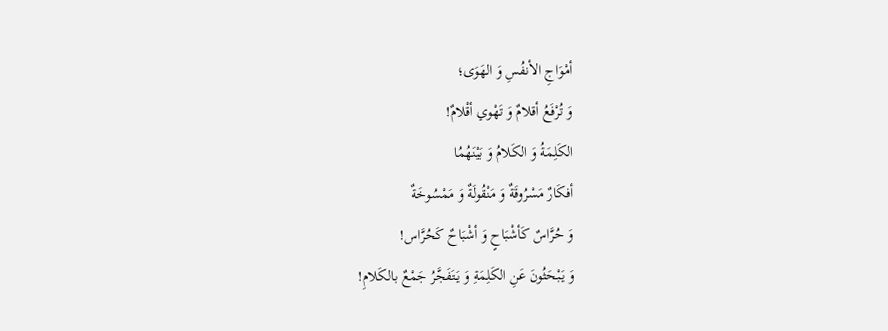أمْوَاجِ الأنفُسِ وَ الهَوَى؛
وَ تُرْفَعُ أقلامٌ وَ تَهْوي أقْلامٌ!
الكَلِمَةُ وَ الكَلامُ وَ بَيْنَهُمُا
أفكَارٌ مَسْرُوقَةٌ وَ مَنْقُولَةٌ وَ مَمْسُوخَةٌ
وَ حُرَّاسٌ كَأشْبَاحٍ وَ أشْبَاحٌ كَحُرَّاس!
وَ يَبْحَثُونَ عَنِ الكَلِمَةِ وَ يَتَفَجَّرُ جَمْعٌ بالكَلامِ!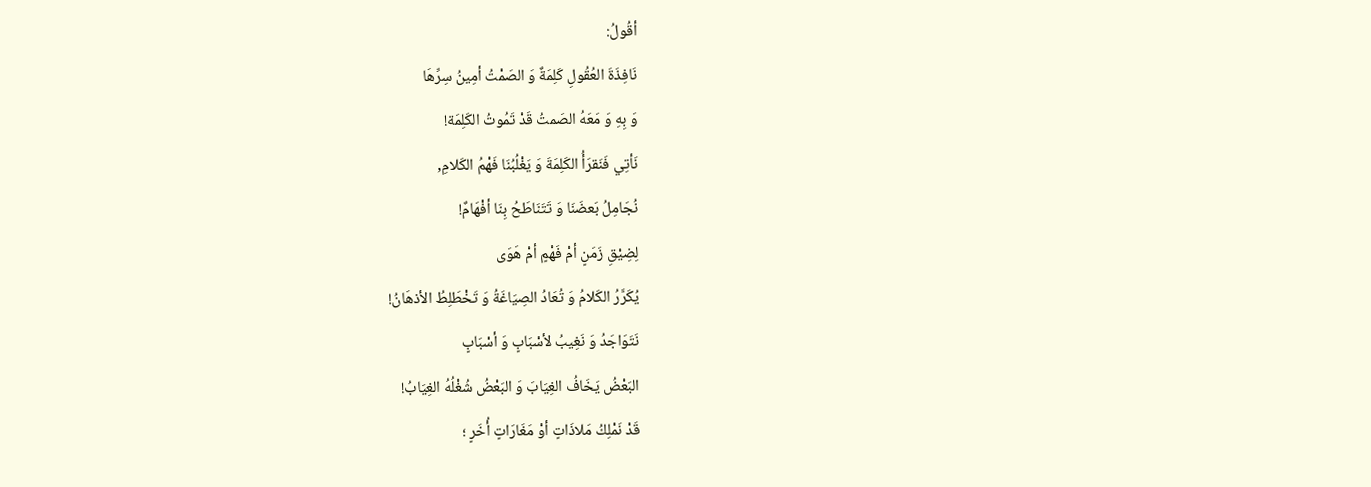أقُولُ:
نَافِذَةَ العُقُولِ كَلِمَةٌ وَ الصَمْتُ أمِينُ سِرِّهَا
وَ بِهِ وَ مَعَهُ الصَمتُ قَدْ تَمُوتُ الكَلِمَة!
نَأتِي فَنَقرَأُ الكَلِمَةَ وَ يَغْلُبُنَا فَهْمُ الكَلامِ,
نُجَامِلُ بَعضَنَا وَ تَتَنَاطَحُ بِنَا أفْهَامٌ!
لِضِيْقِ زَمَنٍ أمْ فَهْمٍ أمْ هَوَى
يُكَرَّرُ الكَلامُ وَ تُعَادُ الصِيَاغَةُ وَ تَخْطَلِطُ الأذهَانُ!
نَتَوَاجَدُ وَ نَغِيبُ لأسْبَابٍ وَ أسْبَابٍ
البَعْضُ يَخَافُ الغِيَابَ وَ البَعْضُ شُغْلُهُ الغِيَابُ!
قَدْ نَمْلِكُ مَلاذَاتٍ أوْ مَغَارَاتٍ أُخَرٍ ؛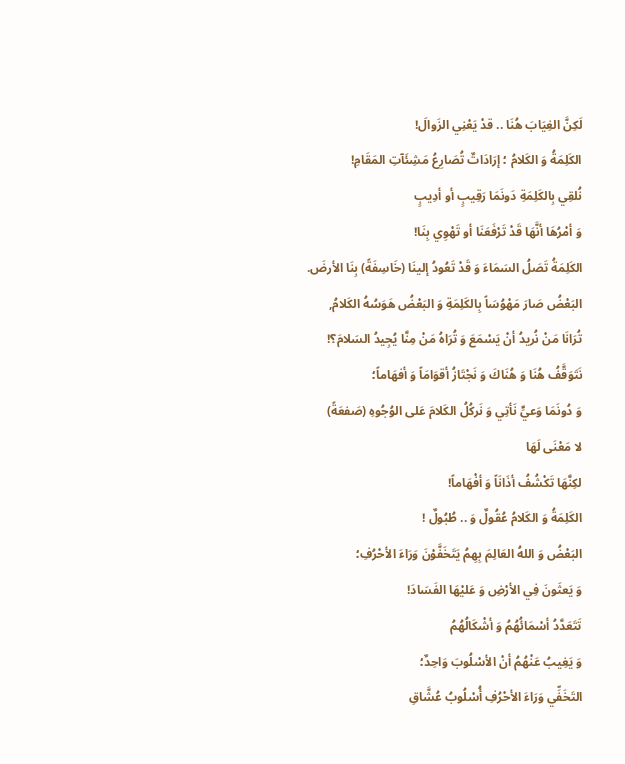لَكِنَّ الغِيَابَ هُنَا .. قدْ يَعْنِي الزَوالَ!
الكَلِمَةُ وَ الكَلامُ ؛ إرَادَاتٌ تُصَارِعُ مَشِئَآتِ المَقَامِ!
نُلقِي بِالكَلِمَةِ دَونَمَا رَقِيبٍ أو أدِيبٍ
وَ أمْرُهَا أنَّهَا قَدْ تَرْفَعَنَا أو تَهْوِي بِنَا!
الكَلِمَةُ تَصَلُ السَمَاءَ وَ قَدْ تَعُودُ إلينَا (خَاسِفَةً) بِنَا الأرضَ.
البَعْضُ صَارَ مَهْوُسَاً بِالكَلِمَةِ وَ البَعْضُ هَوَسُهُ الكَلامُ,
تُرَانَا مَنْ نُريدُ أنْ يَسْمَعَ وَ تُرَاهُ مَنْ مِنَّا يُجِيدُ السَلامَ؟!
نَتَوَقَّفُ هُنَا وَ هُنَاكَ وَ نَجْتَازُ أقوَامَاً وَ أفهَاماً؛
وَ دُونَمَا وَعيٍّ نَأتِي وَ نَركُلُ الكَلامَ عَلى الوُجُوهِ (صَفعَةً)
لا مَعْنَى لَهَا
لكِنَّهَا تَكْشُفُ أذَانَاً وَ أفْهَاماً!
الكَلِمَةُ وَ الكَلامُ عُقُولٌ وَ .. طُبُولٌ !
البَعْضُ وَ اللهُ العَالِمَ بِهِمُ يَتَخَفَّوْنَ وَرَاءَ الأحْرُفِ؛
وَ يَعثَونَ فِي الأرْضِ وَ عَليْهَا الفَسَادَ!
تَتَعَدَّدُ أسْمَائُهُمُ وَ أشْكَالُهُمُ
وَ يَغِيبُ عَنْهُمُ أنْ الأسْلُوبَ وَاحِدٌ؛
التَخَفِّي وَرَاءَ الأحْرُفِ أُسْلُوبُ عُشَّاقِ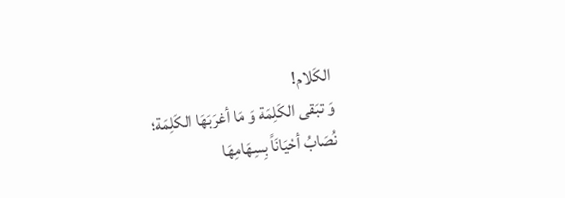الكَلام!
وَ تبَقى الكَلِمَة وَ مَا أغرَبَهَا الكَلِمَة؛
نُصَابُ أحْيَانَاً بِسِهَامِهَا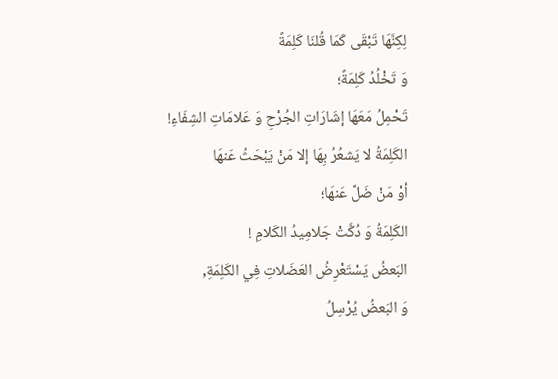لِكِنَّهَا تَبْقَى كَمَا قُلنَا كَلِمَةً
وَ تَخْلُدُ كَلِمَةً؛
تَحْمِلُ مَعَهَا إشَارَاتِ الجُرْحِ وَ عَلامَاتِ الشِفَاءِ!
الكَلِمَةُ لا يَشعُرُ بِهَا إلا مَنْ يَبْحَثُ عَنهَا
أوْ مَنْ ضَلَّ عَنهَا؛
الكَلِمَةُ وَ دُكَّتْ جَلامِيدُ الكَلامِ !
البَعضُ يَسْتَعْرِضُ العَضَلاتِ فِي الكَلِمَةِ,
وَ البَعضُ يُرْسِلُ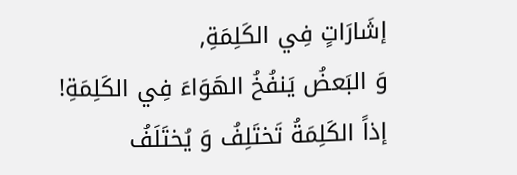إشَارَاتٍ فِي الكَلِمَةِ,
وَ البَعضُ يَنفُخُ الهَوَاءَ فِي الكَلِمَةِ!
إذاً الكَلِمَةُ تَختَلِفُ وَ يُختَلَفُ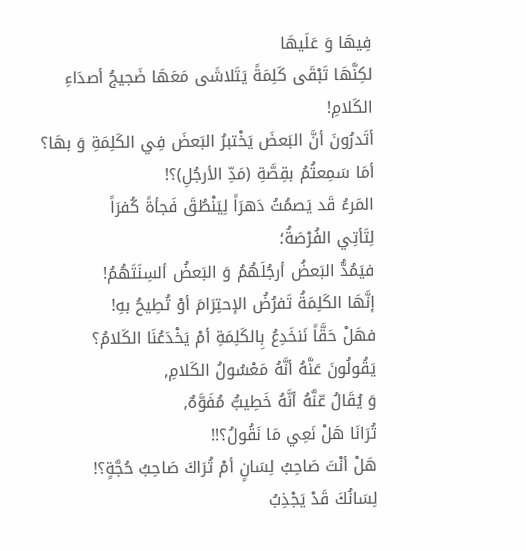فِيهَا وَ عَلَيهَا
لكِنَّهَا تَبْقَى كَلِمَةً يَتَلاشَى مَعَهَا ضَجيجُ أصدَاءِ الكَلامِ!
أتَدرُونَ أنَّ البَعضَ يَخْتبرُ البَعضَ فِي الكَلِمَةِ وَ بهَا؟
أمَا سَمِعتُمُ بقِصَّةِ (مَدِّ الأرجُلِ)؟!
المَرءُ قَد يَصمُتُ دَهرَاً لِيَنْطُقَ فَجأةً كُفرَاً
لِتَأتِي الفُرْصَةُ؛
فيَمُدُّ البَعضُ أرجُلَهُمُ وَ البَعضُ ألسِنَتَهُمُ!
إنَّهَا الكَلِمَةُ تَفرُضُ الإحتِرَامَ أوْ تُطِيحُ بهِ!
فهَلْ حَقَّاً نَنخَدِعُ بِالكَلِمَةِ أمْ يَخْدَعُنَا الكَلامُ؟
يَقُولُونَ عَنَّهُ أنَّهُ مَعْسُولُ الكَلامِ,
وَ يُقَالُ عّنَّهُ أنَّهُ خَطِيبُّ مُفَوَّهٌ,
تُرَانَا هَلْ نَعِي مَا نَقُولُ؟!!
هَلْ أنْتَ صَاحِبُ لِسَانٍ أمْ تُرَاكَ صَاحِبُ حُجَّةٍ؟!
لِسَانُكَ قَدْ يَجْذِبُ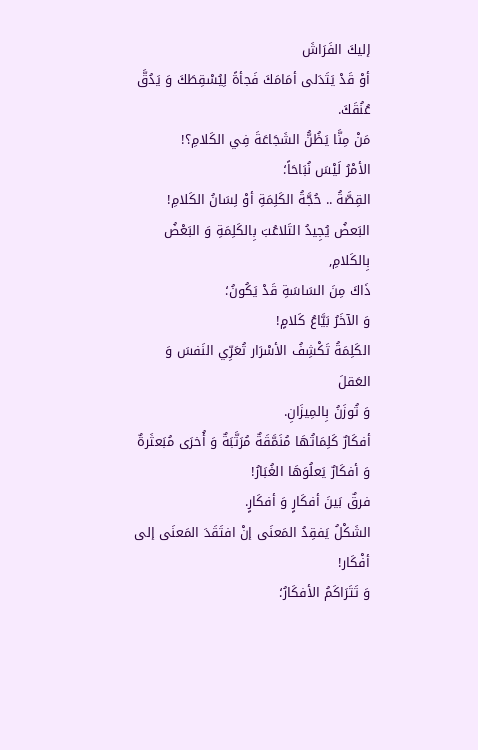إليكَ الفَرَاشَ
أوْ قَدْ يَتَدَلى أمَامَكَ فَجأةً لِيُسْقِطَكَ وَ يَدُقَّ عُنُقَكَ.
مَنْ مِنَّا يَظُنُّ الشَجَاعَةَ فِي الكَلامِ؟!
الأمْرُ لَيْسَ نُبَاحَاً؛
القِصَّةُ .. حُجَّةُ الكَلِمَةِ أوْ لِسَانُ الكَلامِ!
البَعضُ يُجِيدُ التَلاعُبَ بِالكَلِمَةِ وَ البَعْضُ بِالكَلامِ,
ذَاكَ مِنَ السَاسَةِ قَدْ يَكُونُ؛
وَ الآخَرُ بَيَّاعُ كَلامٍ!
الكَلِمَةُ تَكْشِفُ الأسْرَار تُعَرِّي النَفسَ وَ العَقلَ
وَ تُوزَنُ بِالمِيزَانِ.
أفكَارٌ كَلِمَاتُهَا مُنَمَّقَةٌ مُرَتَّبَةٌ وَ أُخرَى مُبَعثَرةٌ
وَ أفكَارٌ يَعلُوَهَا الغُبَارُ!
فرقٌ بَينَ أفكَارٍ وَ أفكَارٍ.
الشَكْلُ يَفقِدُ المَعنَى إنْ افتَقَدَ المَعنَى إلى أفْكَار!
وَ تَتَرَاكَمُ الأفكَارُ؛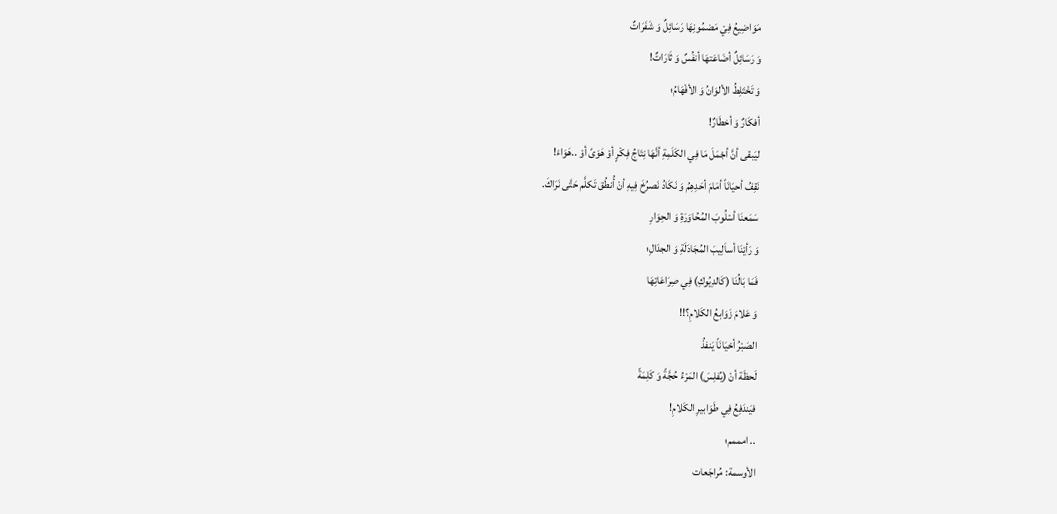مَوَاضِيعُ فِيْ مَضمُونِهَا رَسَائِلٌ وَ شَفَرَاتٌ
وَ رَسَائِلٌ أضَاعَتهَا أنفُسٌ وَ ثَارَاتٌ!
وَ تَخْتَلِطُ الألوَانُ وَ الأفْهَامُ؛
أفكَارٌ وَ أخطَارٌ!
ليَبقى أنَّ أجْمَلَ مَا فِي الكَلَمِةِ أنَّهَا نِتَاجُ فِكْرٍ أوْ هَوَىً أوْ ..هَوَاءَ!
نَقِفُ أحيَانَاً أمَامَ أحَدِهِمُ وَ نَكَادُ نَصرُخَ فِيهِ أنْ أُنطُق تَكلَّم حَتَّى نَرَاكَ.
سَمَعنَا أسْلُوبَ المُحُاوَرَةِ وَ الحِوَارِ
وَ رَأيْنَا أساَلِيبَ المُجَادَلَةِ وَ الجدَالِ؛
فَمَا بَالُنَا (كَالدِيُوكِ) فِي صِرَاعَاتِهَا
وَ عَلامَ زَوَابعُ الكَلامِ؟!!
الصَبْرُ أحْيَانَاً يَنفذُ
لَحظَة أنْ (يُفلِسَ) المَرْءُ حُجَّةً وَ كَلِمَةً
فيَندَفِعُ فِي طَوَابيرِ الكَلامِ!
.. امممم؛
الأوسمة: مُراجَعات